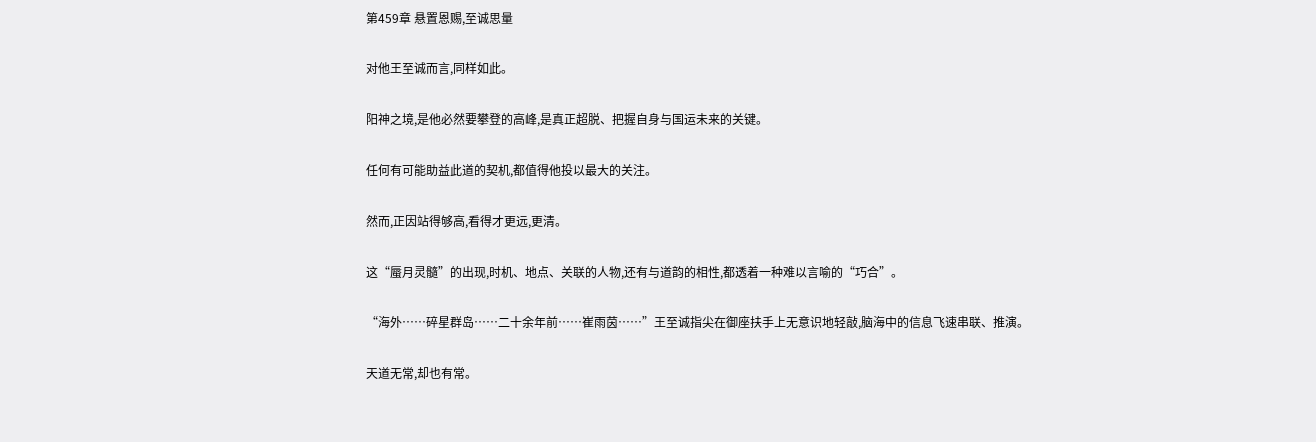第459章 悬置恩赐,至诚思量

对他王至诚而言,同样如此。

阳神之境,是他必然要攀登的高峰,是真正超脱、把握自身与国运未来的关键。

任何有可能助益此道的契机,都值得他投以最大的关注。

然而,正因站得够高,看得才更远,更清。

这“蜃月灵髓”的出现,时机、地点、关联的人物,还有与道韵的相性,都透着一种难以言喻的“巧合”。

“海外……碎星群岛……二十余年前……崔雨茵……”王至诚指尖在御座扶手上无意识地轻敲,脑海中的信息飞速串联、推演。

天道无常,却也有常。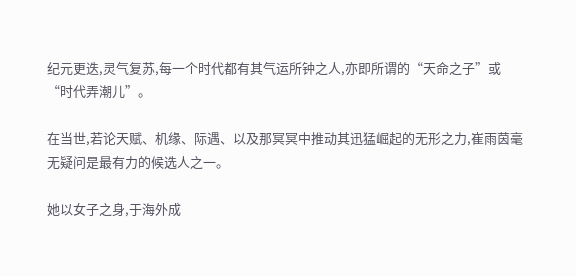纪元更迭,灵气复苏,每一个时代都有其气运所钟之人,亦即所谓的“天命之子”或“时代弄潮儿”。

在当世,若论天赋、机缘、际遇、以及那冥冥中推动其迅猛崛起的无形之力,崔雨茵毫无疑问是最有力的候选人之一。

她以女子之身,于海外成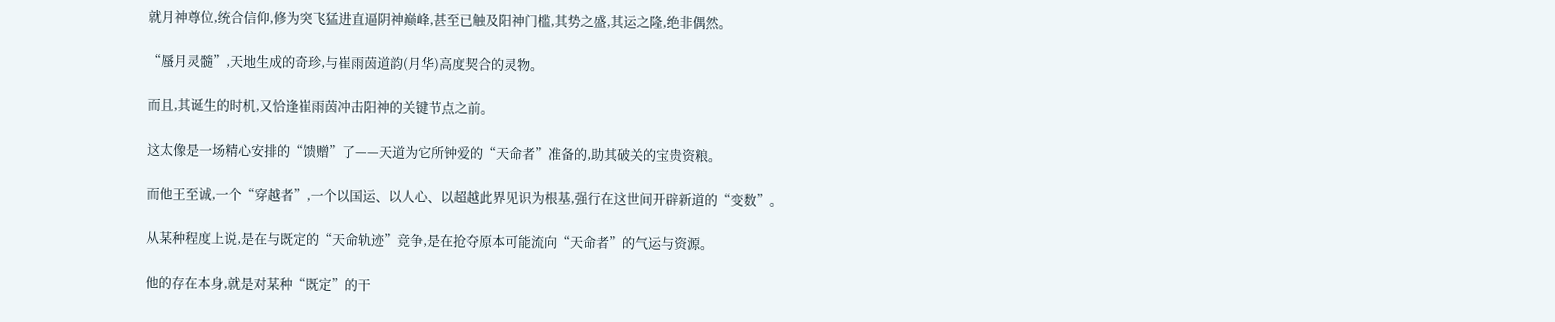就月神尊位,统合信仰,修为突飞猛进直逼阴神巅峰,甚至已触及阳神门槛,其势之盛,其运之隆,绝非偶然。

“蜃月灵髓”,天地生成的奇珍,与崔雨茵道韵(月华)高度契合的灵物。

而且,其诞生的时机,又恰逢崔雨茵冲击阳神的关键节点之前。

这太像是一场精心安排的“馈赠”了——天道为它所钟爱的“天命者”准备的,助其破关的宝贵资粮。

而他王至诚,一个“穿越者”,一个以国运、以人心、以超越此界见识为根基,强行在这世间开辟新道的“变数”。

从某种程度上说,是在与既定的“天命轨迹”竞争,是在抢夺原本可能流向“天命者”的气运与资源。

他的存在本身,就是对某种“既定”的干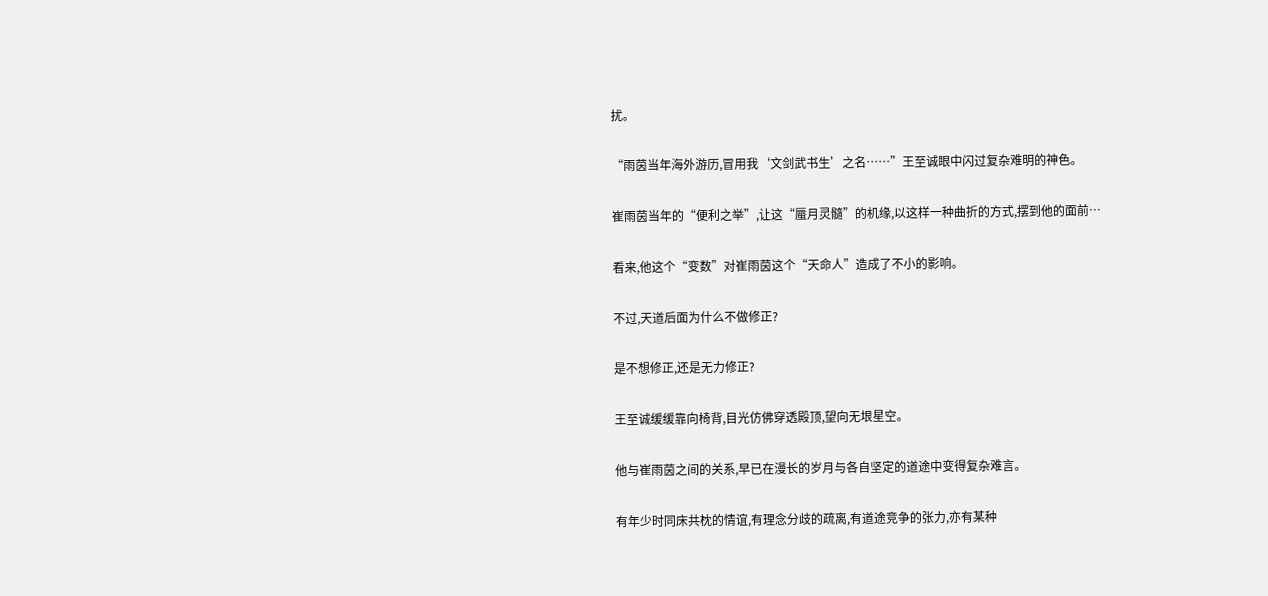扰。

“雨茵当年海外游历,冒用我‘文剑武书生’之名……”王至诚眼中闪过复杂难明的神色。

崔雨茵当年的“便利之举”,让这“蜃月灵髓”的机缘,以这样一种曲折的方式,摆到他的面前…

看来,他这个“变数”对崔雨茵这个“天命人”造成了不小的影响。

不过,天道后面为什么不做修正?

是不想修正,还是无力修正?

王至诚缓缓靠向椅背,目光仿佛穿透殿顶,望向无垠星空。

他与崔雨茵之间的关系,早已在漫长的岁月与各自坚定的道途中变得复杂难言。

有年少时同床共枕的情谊,有理念分歧的疏离,有道途竞争的张力,亦有某种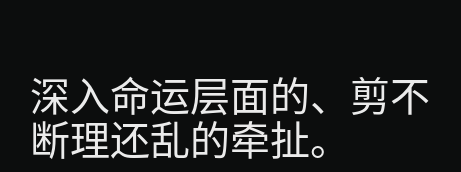深入命运层面的、剪不断理还乱的牵扯。